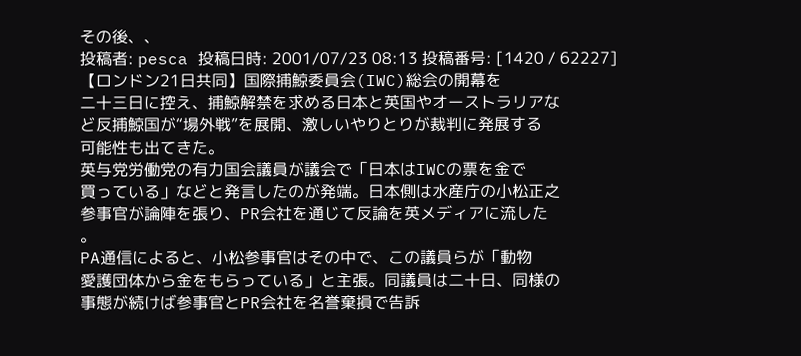その後、、
投稿者: pesca 投稿日時: 2001/07/23 08:13 投稿番号: [1420 / 62227]
【ロンドン21日共同】国際捕鯨委員会(IWC)総会の開幕を
二十三日に控え、捕鯨解禁を求める日本と英国やオーストラリアな
ど反捕鯨国が“場外戦”を展開、激しいやりとりが裁判に発展する
可能性も出てきた。
英与党労働党の有力国会議員が議会で「日本はIWCの票を金で
買っている」などと発言したのが発端。日本側は水産庁の小松正之
参事官が論陣を張り、PR会社を通じて反論を英メディアに流した
。
PA通信によると、小松参事官はその中で、この議員らが「動物
愛護団体から金をもらっている」と主張。同議員は二十日、同様の
事態が続けば参事官とPR会社を名誉棄損で告訴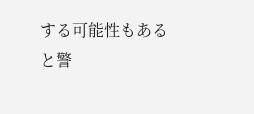する可能性もある
と警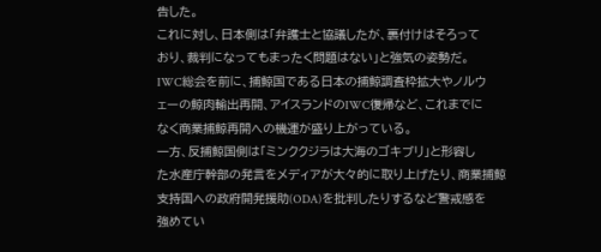告した。
これに対し、日本側は「弁護士と協議したが、裏付けはそろって
おり、裁判になってもまったく問題はない」と強気の姿勢だ。
IWC総会を前に、捕鯨国である日本の捕鯨調査枠拡大やノルウ
ェーの鯨肉輸出再開、アイスランドのIWC復帰など、これまでに
なく商業捕鯨再開への機運が盛り上がっている。
一方、反捕鯨国側は「ミンククジラは大海のゴキブリ」と形容し
た水産庁幹部の発言をメディアが大々的に取り上げたり、商業捕鯨
支持国への政府開発援助(ODA)を批判したりするなど警戒感を
強めてい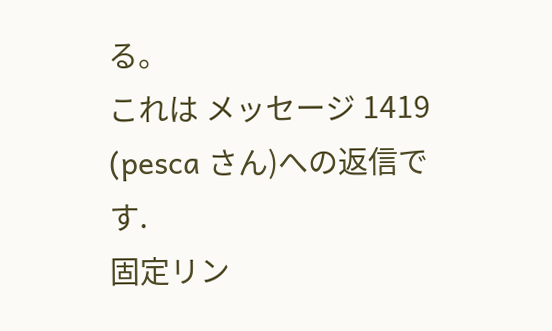る。
これは メッセージ 1419 (pesca さん)への返信です.
固定リン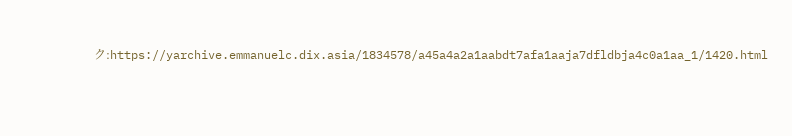ク:https://yarchive.emmanuelc.dix.asia/1834578/a45a4a2a1aabdt7afa1aaja7dfldbja4c0a1aa_1/1420.html